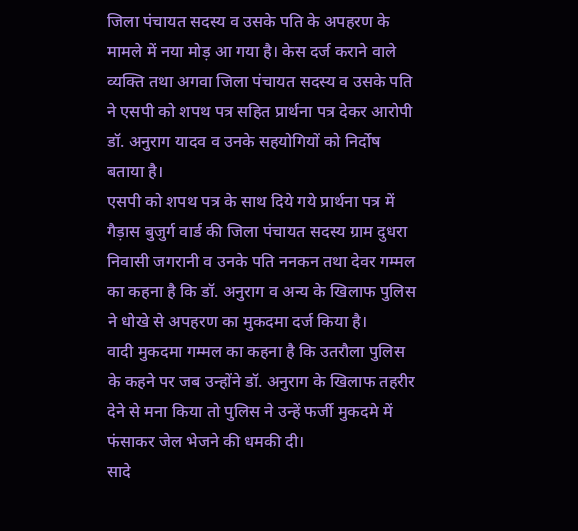जिला पंचायत सदस्य व उसके पति के अपहरण के मामले में नया मोड़ आ गया है। केस दर्ज कराने वाले व्यक्ति तथा अगवा जिला पंचायत सदस्य व उसके पति ने एसपी को शपथ पत्र सहित प्रार्थना पत्र देकर आरोपी डॉ. अनुराग यादव व उनके सहयोगियों को निर्दोष बताया है।
एसपी को शपथ पत्र के साथ दिये गये प्रार्थना पत्र में गैड़ास बुजुर्ग वार्ड की जिला पंचायत सदस्य ग्राम दुधरा निवासी जगरानी व उनके पति ननकन तथा देवर गम्मल का कहना है कि डॉ. अनुराग व अन्य के खिलाफ पुलिस ने धोखे से अपहरण का मुकदमा दर्ज किया है।
वादी मुकदमा गम्मल का कहना है कि उतरौला पुलिस के कहने पर जब उन्होंने डॉ. अनुराग के खिलाफ तहरीर देने से मना किया तो पुलिस ने उन्हें फर्जी मुकदमे में फंसाकर जेल भेजने की धमकी दी।
सादे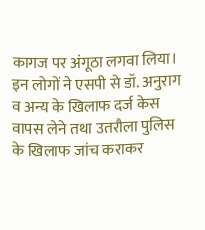कागज पर अंगूठा लगवा लिया। इन लोगों ने एसपी से डॉ. अनुराग व अन्य के खिलाफ दर्ज केस वापस लेने तथा उतरौला पुलिस के खिलाफ जांच कराकर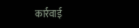कार्रवाई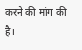करने की मांग की है।